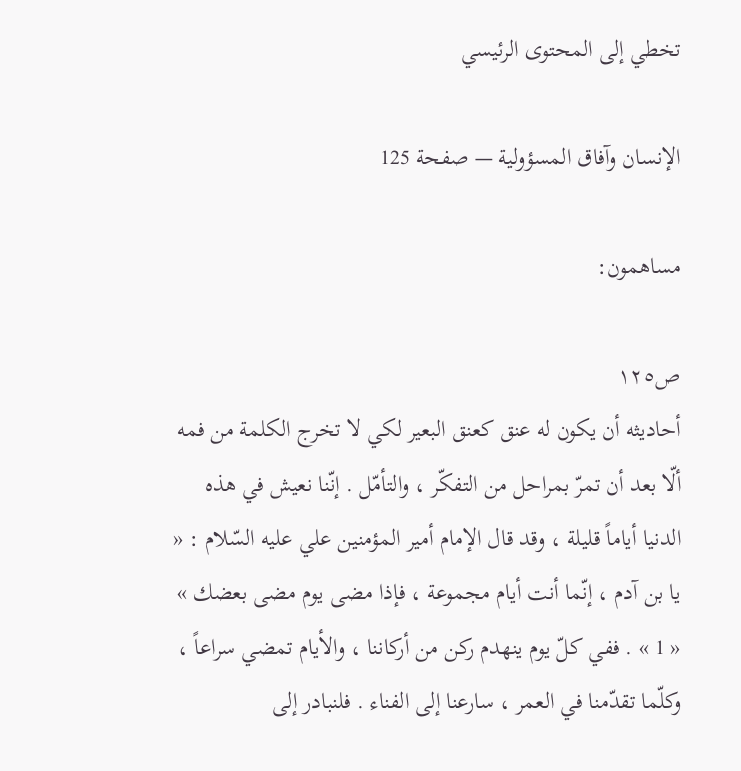تخطي إلى المحتوى الرئيسي

الإنسان وآفاق المسؤولية — صفحة 125

مساهمون:

ص١٢٥
أحاديثه أن يكون له عنق كعنق البعير لكي لا تخرج الكلمة من فمه ألّا بعد أن تمرّ بمراحل من التفكّر ، والتأمّل . إنّنا نعيش في هذه الدنيا أياماً قليلة ، وقد قال الإمام أمير المؤمنين علي عليه السّلام : « يا بن آدم ، إنّما أنت أيام مجموعة ، فإذا مضى يوم مضى بعضك » « 1 » . ففي كلّ يوم ينهدم ركن من أركاننا ، والأيام تمضي سراعاً ، وكلّما تقدّمنا في العمر ، سارعنا إلى الفناء . فلنبادر إلى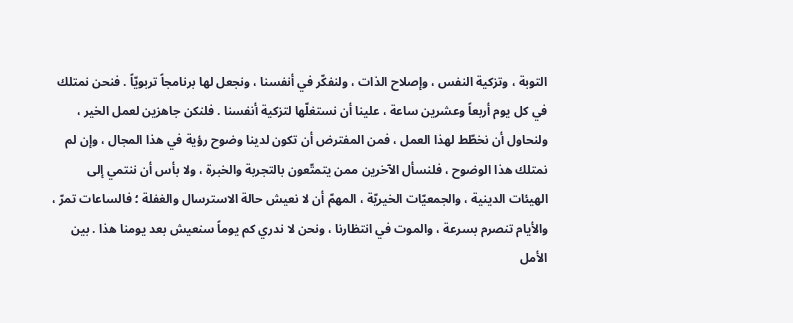التوبة ، وتزكية النفس ، وإصلاح الذات ، ولنفكّر في أنفسنا ، ونجعل لها برنامجاً تربويّاً . فنحن نمتلك في كل يوم أربعاً وعشرين ساعة ، علينا أن نستغلّها لتزكية أنفسنا . فلنكن جاهزين لعمل الخير ، ولنحاول أن نخطّط لهذا العمل ، فمن المفترض أن تكون لدينا وضوح رؤية في هذا المجال ، وإن لم نمتلك هذا الوضوح ، فلنسأل الآخرين ممن يتمتّعون بالتجربة والخبرة ، ولا بأس أن ننتمي إلى الهيئات الدينية ، والجمعيّات الخيريّة ، المهمّ أن لا نعيش حالة الاسترسال والغفلة ؛ فالساعات تمرّ ، والأيام تنصرم بسرعة ، والموت في انتظارنا ، ونحن لا ندري كم يوماً سنعيش بعد يومنا هذا . بين الأمل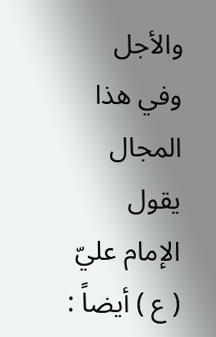والأجل وفي هذا المجال يقول الإمام عليّ ( ع ) أيضاً :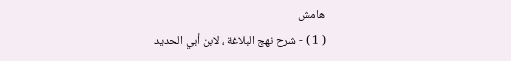هامش
( 1 ) - شرح نهج البلاغة ، لابن أبي الحديد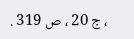، ج 20 ، ص 319 .